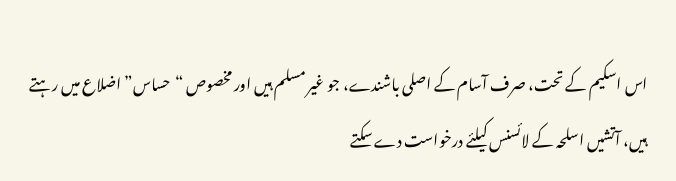اس اسکیم کے تحت، صرف آسام کے اصلی باشندے، جو غیر مسلم ہیں اور مخصوص “حساس” اضلاع میں رہتے ہیں، آتشیں اسلحہ کے لائسنس کیلئے درخواست دے سکتے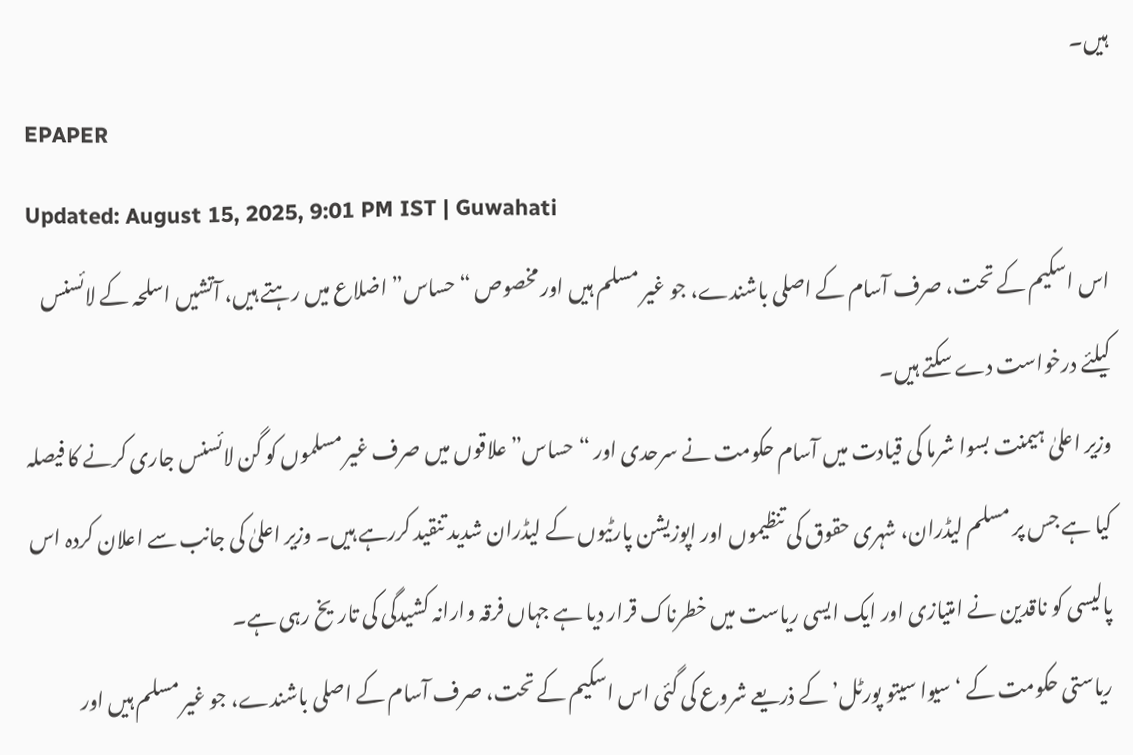ہیں۔
EPAPER
Updated: August 15, 2025, 9:01 PM IST | Guwahati
اس اسکیم کے تحت، صرف آسام کے اصلی باشندے، جو غیر مسلم ہیں اور مخصوص “حساس” اضلاع میں رہتے ہیں، آتشیں اسلحہ کے لائسنس کیلئے درخواست دے سکتے ہیں۔
وزیر اعلیٰ ہیمنت بسوا شرما کی قیادت میں آسام حکومت نے سرحدی اور “حساس” علاقوں میں صرف غیر مسلموں کو گن لائسنس جاری کرنے کا فیصلہ کیا ہے جس پر مسلم لیڈران، شہری حقوق کی تنظیموں اور اپوزیشن پارٹیوں کے لیڈران شدید تنقید کررہے ہیں۔ وزیر اعلیٰ کی جانب سے اعلان کردہ اس پالیسی کو ناقدین نے امتیازی اور ایک ایسی ریاست میں خطرناک قرار دیا ہے جہاں فرقہ وارانہ کشیدگی کی تاریخ رہی ہے۔
ریاستی حکومت کے ‘سیوا سیتو پورٹل’ کے ذریعے شروع کی گئی اس اسکیم کے تحت، صرف آسام کے اصلی باشندے، جو غیر مسلم ہیں اور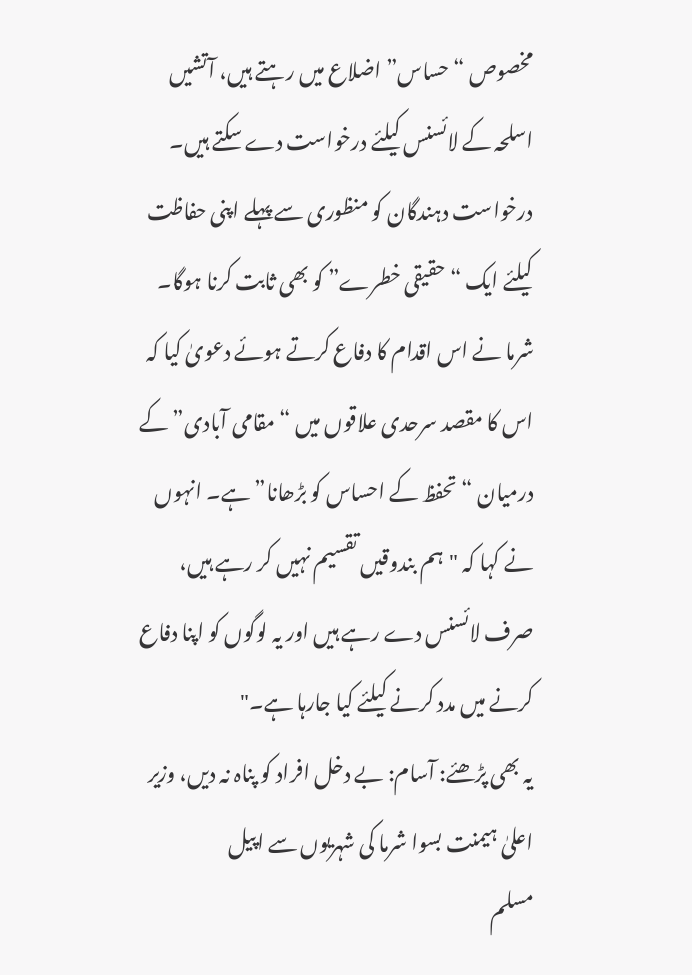مخصوص “حساس” اضلاع میں رہتے ہیں، آتشیں اسلحہ کے لائسنس کیلئے درخواست دے سکتے ہیں۔ درخواست دہندگان کو منظوری سے پہلے اپنی حفاظت کیلئے ایک “حقیقی خطرے” کو بھی ثابت کرنا ہوگا۔ شرما نے اس اقدام کا دفاع کرتے ہوئے دعویٰ کیا کہ اس کا مقصد سرحدی علاقوں میں “مقامی آبادی” کے درمیان “تحفظ کے احساس کو بڑھانا” ہے۔ انہوں نے کہا کہ "ہم بندوقیں تقسیم نہیں کر رہے ہیں، صرف لائسنس دے رہے ہیں اور یہ لوگوں کو اپنا دفاع کرنے میں مدد کرنے کیلئے کیا جارہا ہے۔"
یہ بھی پڑھئے: آسام: بے دخل افراد کو پناہ نہ دیں، وزیر اعلیٰ ہیمنت بسوا شرما کی شہریوں سے اپیل
مسلم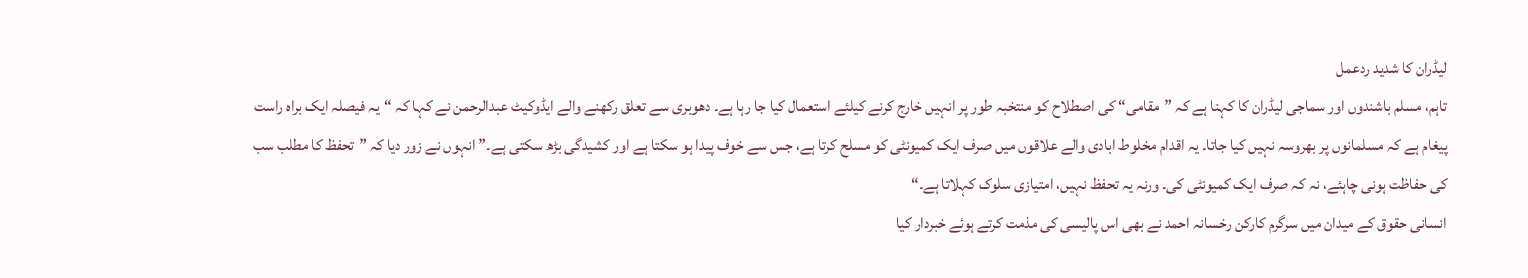لیڈران کا شدید ردعمل
تاہم، مسلم باشندوں اور سماجی لیڈران کا کہنا ہے کہ ”مقامی“ کی اصطلاح کو منتخبہ طور پر انہیں خارج کرنے کیلئے استعمال کیا جا رہا ہے۔ دھوبری سے تعلق رکھنے والے ایڈوکیٹ عبدالرحمن نے کہا کہ “یہ فیصلہ ایک براہ راست پیغام ہے کہ مسلمانوں پر بھروسہ نہیں کیا جاتا۔ یہ اقدام مخلوط ابادی والے علاقوں میں صرف ایک کمیونٹی کو مسلح کرتا ہے، جس سے خوف پیدا ہو سکتا ہے اور کشیدگی بڑھ سکتی ہے۔” انہوں نے زور دیا کہ ”تحفظ کا مطلب سب کی حفاظت ہونی چاہئے، نہ کہ صرف ایک کمیونٹی کی۔ ورنہ یہ تحفظ نہیں، امتیازی سلوک کہلاتا ہے۔“
انسانی حقوق کے میدان میں سرگرم کارکن رخسانہ احمد نے بھی اس پالیسی کی مذمت کرتے ہوئے خبردار کیا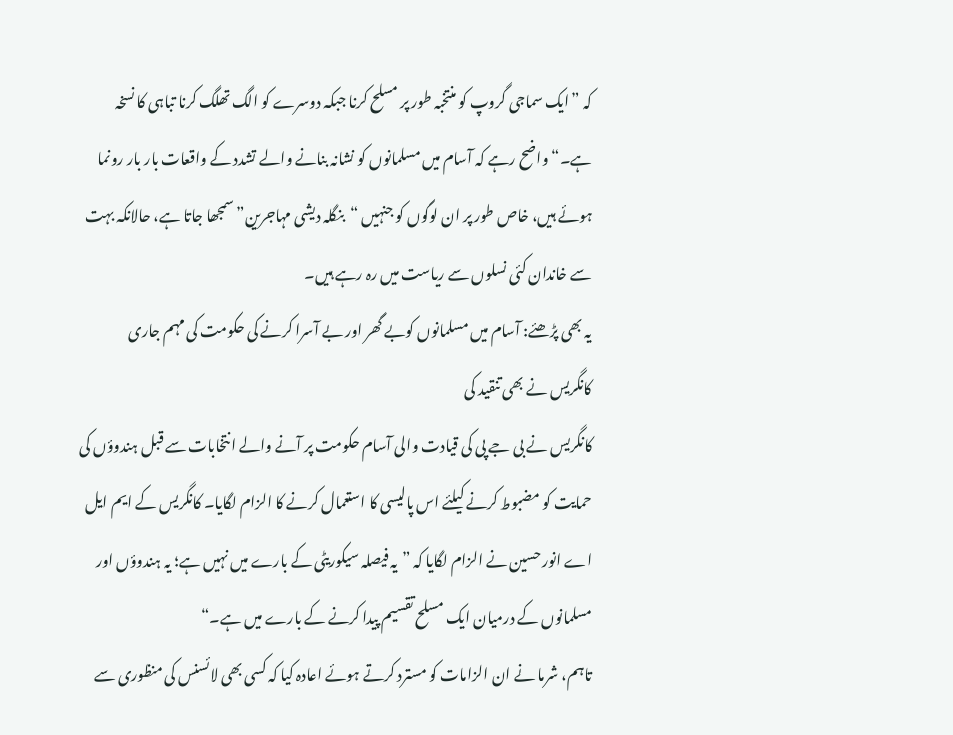کہ ”ایک سماجی گروپ کو منتخبہ طور پر مسلح کرنا جبکہ دوسرے کو الگ تھلگ کرنا تباہی کا نسخہ ہے۔“ واضح رہے کہ آسام میں مسلمانوں کو نشانہ بنانے والے تشدد کے واقعات بار بار رونما ہوئے ہیں، خاص طور پر ان لوگوں کو جنہیں “بنگلہ دیشی مہاجرین” سمجھا جاتا ہے، حالانکہ بہت سے خاندان کئی نسلوں سے ریاست میں رہ رہے ہیں۔
یہ بھی پڑھئے: آسام میں مسلمانوں کوبے گھر اور بے آسرا کرنے کی حکومت کی مہم جاری
کانگریس نے بھی تنقید کی
کانگریس نے بی جے پی کی قیادت والی آسام حکومت پر آنے والے انتخابات سے قبل ہندوؤں کی حمایت کو مضبوط کرنے کیلئے اس پالیسی کا استعمال کرنے کا الزام لگایا۔ کانگریس کے ایم ایل اے انور حسین نے الزام لگایا کہ ”یہ فیصلہ سیکوریٹی کے بارے میں نہیں ہے؛ یہ ہندوؤں اور مسلمانوں کے درمیان ایک مسلح تقسیم پیدا کرنے کے بارے میں ہے۔“
تاہم، شرما نے ان الزامات کو مسترد کرتے ہوئے اعادہ کیا کہ کسی بھی لائسنس کی منظوری سے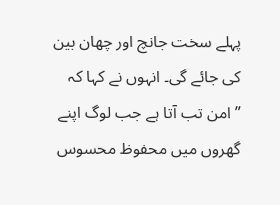پہلے سخت جانچ اور چھان بین کی جائے گی۔ انہوں نے کہا کہ ”امن تب آتا ہے جب لوگ اپنے گھروں میں محفوظ محسوس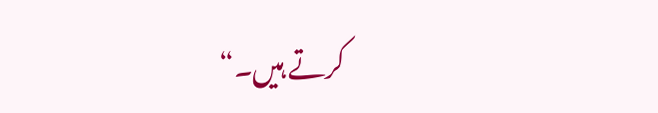کرتے ہیں۔“